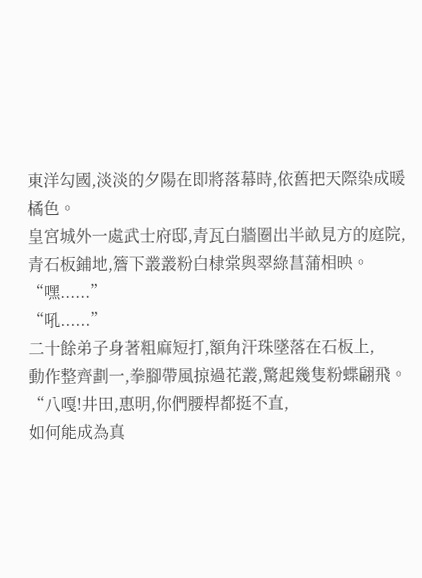東洋勾國,淡淡的夕陽在即將落幕時,依舊把天際染成暖橘色。
皇宮城外一處武士府邸,青瓦白牆圈出半畝見方的庭院,
青石板鋪地,簷下叢叢粉白棣棠與翠綠菖蒲相映。
“嘿......”
“吼......”
二十餘弟子身著粗麻短打,額角汗珠墜落在石板上,
動作整齊劃一,拳腳帶風掠過花叢,驚起幾隻粉蝶翩飛。
“八嘎!井田,惠明,你們腰桿都挺不直,
如何能成為真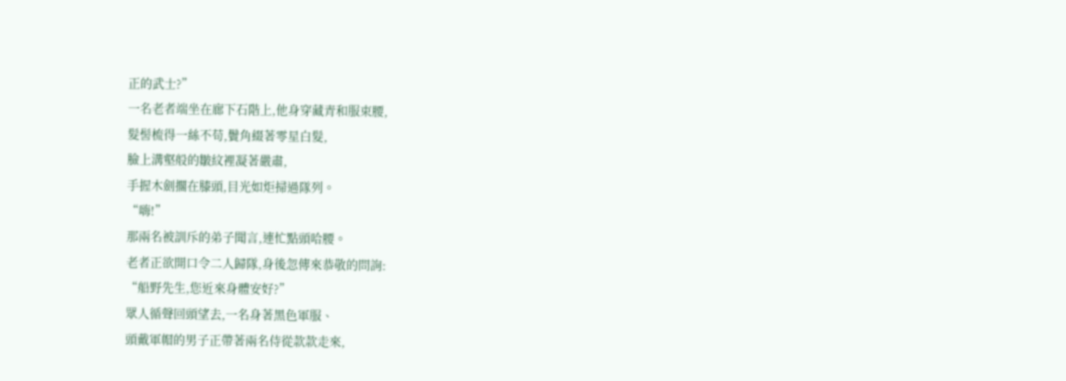正的武士?”
一名老者端坐在廊下石階上,他身穿藏青和服束腰,
髮髻梳得一絲不苟,鬢角綴著零星白髮,
臉上溝壑般的皺紋裡凝著嚴肅,
手握木劍擱在膝頭,目光如炬掃過隊列。
“嗨!”
那兩名被訓斥的弟子聞言,連忙點頭哈腰。
老者正欲開口令二人歸隊,身後忽傳來恭敬的問詢:
“船野先生,您近來身體安好?”
眾人循聲回頭望去,一名身著黑色軍服、
頭戴軍帽的男子正帶著兩名侍從款款走來,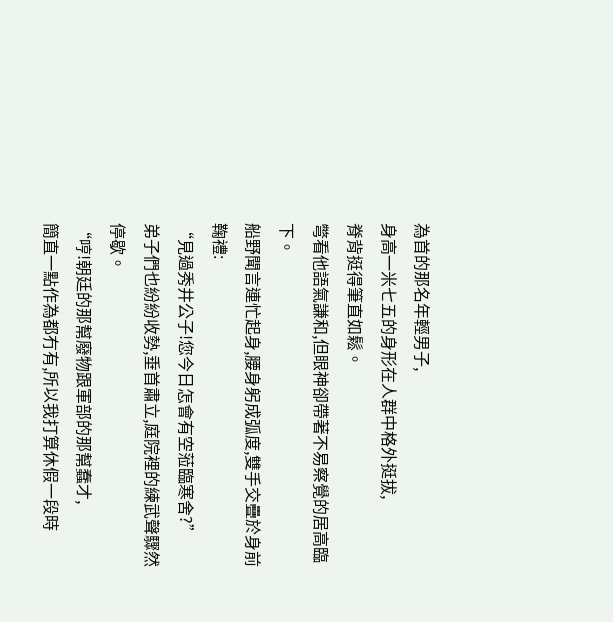為首的那名年輕男子,
身高一米七五的身形在人群中格外挺拔,
脊背挺得筆直如鬆。
彆看他語氣謙和,但眼神卻帶著不易察覺的居高臨下。
船野聞言連忙起身,腰身躬成弧度,雙手交疊於身前鞠禮:
“見過秀井公子!您今日怎會有空蒞臨寒舍?”
弟子們也紛紛收勢,垂首肅立,庭院裡的練武聲驟然停歇。
“哼!朝廷的那幫廢物跟軍部的那幫蠢才,
簡直一點作為都冇有,所以我打算休假一段時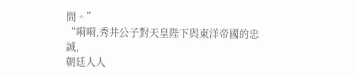間。”
“嗬嗬,秀井公子對天皇陛下與東洋帝國的忠誠,
朝廷人人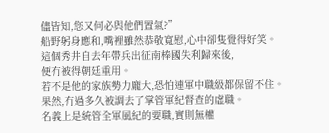儘皆知,您又何必與他們置氣?”
船野躬身應和,嘴裡雖然恭敬寬慰,心中卻隻覺得好笑。
這個秀井自去年帶兵出征南棒國失利歸來後,
便冇被得朝廷重用。
若不是他的家族勢力龐大,恐怕連軍中職級都保留不住。
果然,冇過多久被調去了掌管軍紀督查的虛職。
名義上是統管全軍風紀的要職,實則無權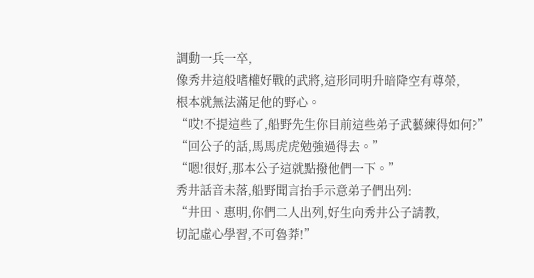調動一兵一卒,
像秀井這般嗜權好戰的武將,這形同明升暗降空有尊榮,
根本就無法滿足他的野心。
“哎!不提這些了,船野先生你目前這些弟子武藝練得如何?”
“回公子的話,馬馬虎虎勉強過得去。”
“嗯!很好,那本公子這就點撥他們一下。”
秀井話音未落,船野聞言抬手示意弟子們出列:
“井田、惠明,你們二人出列,好生向秀井公子請教,
切記虛心學習,不可魯莽!”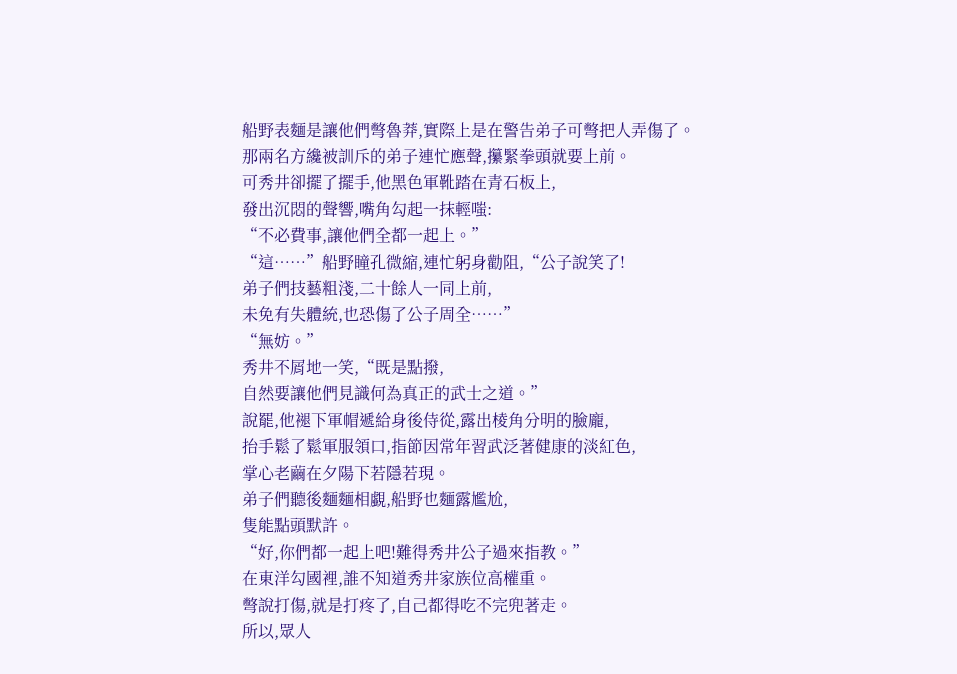船野表麵是讓他們彆魯莽,實際上是在警告弟子可彆把人弄傷了。
那兩名方纔被訓斥的弟子連忙應聲,攥緊拳頭就要上前。
可秀井卻擺了擺手,他黑色軍靴踏在青石板上,
發出沉悶的聲響,嘴角勾起一抹輕嗤:
“不必費事,讓他們全都一起上。”
“這……”船野瞳孔微縮,連忙躬身勸阻,“公子說笑了!
弟子們技藝粗淺,二十餘人一同上前,
未免有失體統,也恐傷了公子周全……”
“無妨。”
秀井不屑地一笑,“既是點撥,
自然要讓他們見識何為真正的武士之道。”
說罷,他褪下軍帽遞給身後侍從,露出棱角分明的臉龐,
抬手鬆了鬆軍服領口,指節因常年習武泛著健康的淡紅色,
掌心老繭在夕陽下若隱若現。
弟子們聽後麵麵相覷,船野也麵露尷尬,
隻能點頭默許。
“好,你們都一起上吧!難得秀井公子過來指教。”
在東洋勾國裡,誰不知道秀井家族位高權重。
彆說打傷,就是打疼了,自己都得吃不完兜著走。
所以,眾人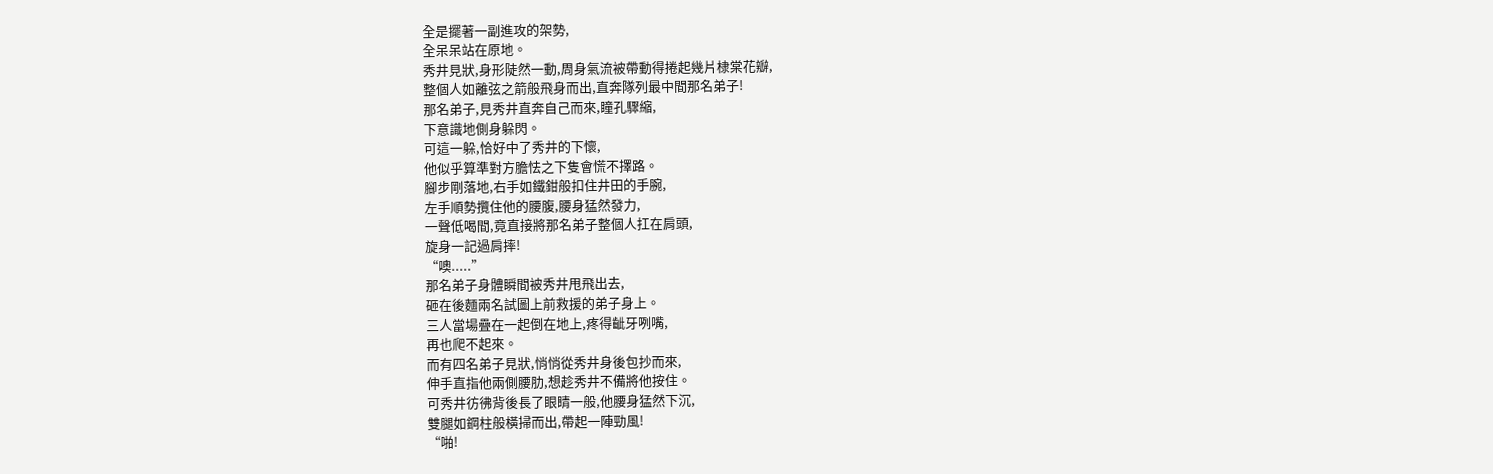全是擺著一副進攻的架勢,
全呆呆站在原地。
秀井見狀,身形陡然一動,周身氣流被帶動得捲起幾片棣棠花瓣,
整個人如離弦之箭般飛身而出,直奔隊列最中間那名弟子!
那名弟子,見秀井直奔自己而來,瞳孔驟縮,
下意識地側身躲閃。
可這一躲,恰好中了秀井的下懷,
他似乎算準對方膽怯之下隻會慌不擇路。
腳步剛落地,右手如鐵鉗般扣住井田的手腕,
左手順勢攬住他的腰腹,腰身猛然發力,
一聲低喝間,竟直接將那名弟子整個人扛在肩頭,
旋身一記過肩摔!
“噢.....”
那名弟子身體瞬間被秀井甩飛出去,
砸在後麵兩名試圖上前救援的弟子身上。
三人當場疊在一起倒在地上,疼得齜牙咧嘴,
再也爬不起來。
而有四名弟子見狀,悄悄從秀井身後包抄而來,
伸手直指他兩側腰肋,想趁秀井不備將他按住。
可秀井彷彿背後長了眼睛一般,他腰身猛然下沉,
雙腿如鋼柱般橫掃而出,帶起一陣勁風!
“啪!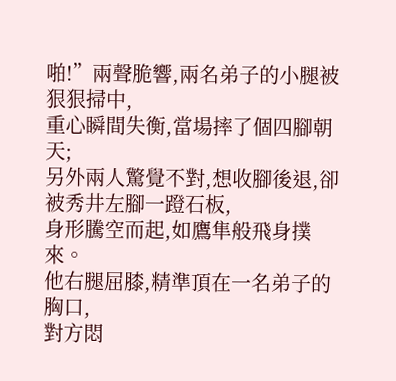啪!”兩聲脆響,兩名弟子的小腿被狠狠掃中,
重心瞬間失衡,當場摔了個四腳朝天;
另外兩人驚覺不對,想收腳後退,卻被秀井左腳一蹬石板,
身形騰空而起,如鷹隼般飛身撲來。
他右腿屈膝,精準頂在一名弟子的胸口,
對方悶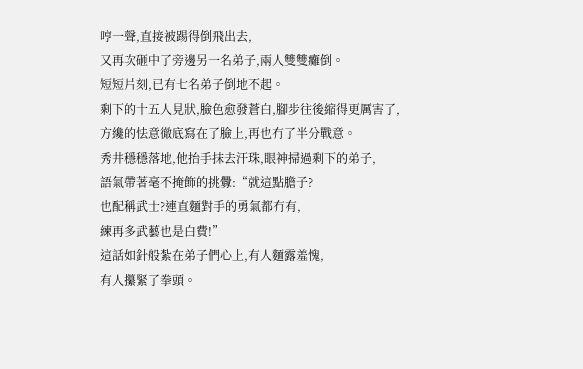哼一聲,直接被踢得倒飛出去,
又再次砸中了旁邊另一名弟子,兩人雙雙癱倒。
短短片刻,已有七名弟子倒地不起。
剩下的十五人見狀,臉色愈發蒼白,腳步往後縮得更厲害了,
方纔的怯意徹底寫在了臉上,再也冇了半分戰意。
秀井穩穩落地,他抬手抹去汗珠,眼神掃過剩下的弟子,
語氣帶著毫不掩飾的挑釁:“就這點膽子?
也配稱武士?連直麵對手的勇氣都冇有,
練再多武藝也是白費!”
這話如針般紮在弟子們心上,有人麵露羞愧,
有人攥緊了拳頭。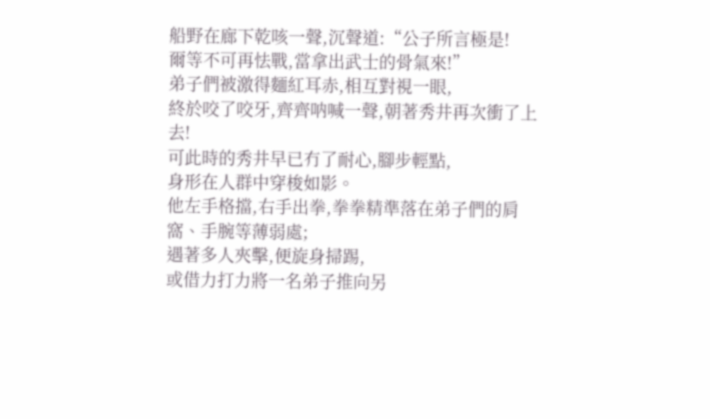船野在廊下乾咳一聲,沉聲道:“公子所言極是!
爾等不可再怯戰,當拿出武士的骨氣來!”
弟子們被激得麵紅耳赤,相互對視一眼,
終於咬了咬牙,齊齊呐喊一聲,朝著秀井再次衝了上去!
可此時的秀井早已冇了耐心,腳步輕點,
身形在人群中穿梭如影。
他左手格擋,右手出拳,拳拳精準落在弟子們的肩窩、手腕等薄弱處;
遇著多人夾擊,便旋身掃踢,
或借力打力將一名弟子推向另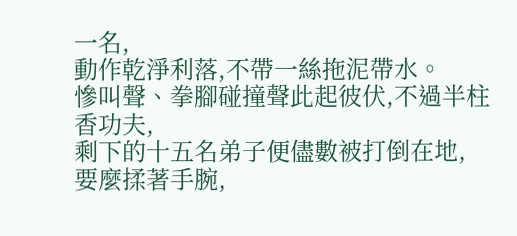一名,
動作乾淨利落,不帶一絲拖泥帶水。
慘叫聲、拳腳碰撞聲此起彼伏,不過半柱香功夫,
剩下的十五名弟子便儘數被打倒在地,
要麼揉著手腕,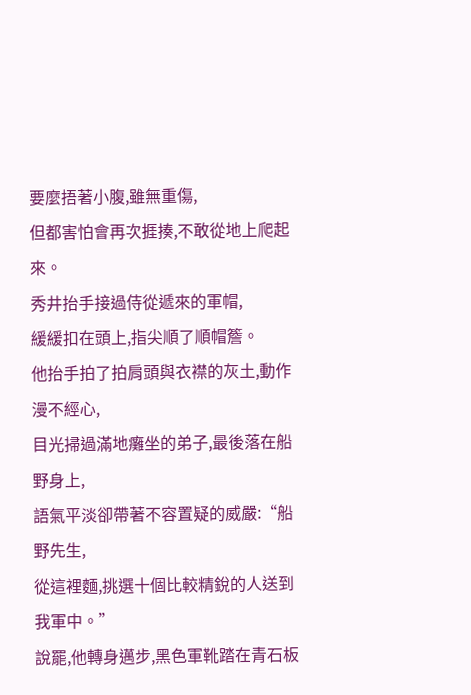要麼捂著小腹,雖無重傷,
但都害怕會再次捱揍,不敢從地上爬起來。
秀井抬手接過侍從遞來的軍帽,
緩緩扣在頭上,指尖順了順帽簷。
他抬手拍了拍肩頭與衣襟的灰土,動作漫不經心,
目光掃過滿地癱坐的弟子,最後落在船野身上,
語氣平淡卻帶著不容置疑的威嚴:“船野先生,
從這裡麵,挑選十個比較精銳的人送到我軍中。”
說罷,他轉身邁步,黑色軍靴踏在青石板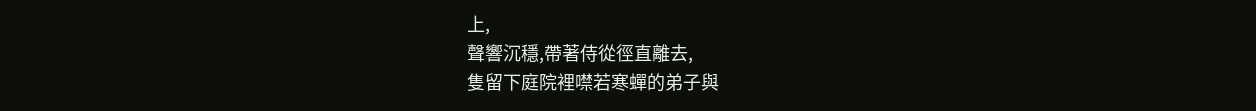上,
聲響沉穩,帶著侍從徑直離去,
隻留下庭院裡噤若寒蟬的弟子與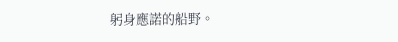躬身應諾的船野。